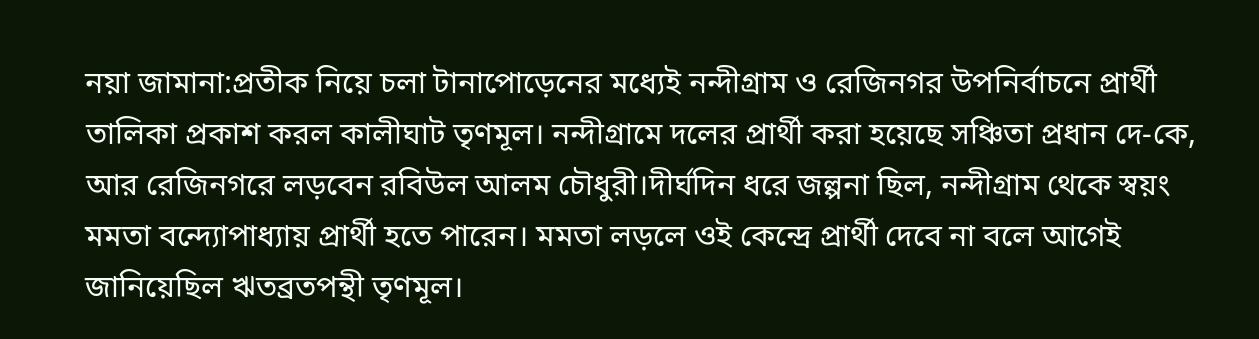নয়া জামানা:প্রতীক নিয়ে চলা টানাপোড়েনের মধ্যেই নন্দীগ্রাম ও রেজিনগর উপনির্বাচনে প্রার্থী তালিকা প্রকাশ করল কালীঘাট তৃণমূল। নন্দীগ্রামে দলের প্রার্থী করা হয়েছে সঞ্চিতা প্রধান দে-কে, আর রেজিনগরে লড়বেন রবিউল আলম চৌধুরী।দীর্ঘদিন ধরে জল্পনা ছিল, নন্দীগ্রাম থেকে স্বয়ং মমতা বন্দ্যোপাধ্যায় প্রার্থী হতে পারেন। মমতা লড়লে ওই কেন্দ্রে প্রার্থী দেবে না বলে আগেই জানিয়েছিল ঋতব্রতপন্থী তৃণমূল।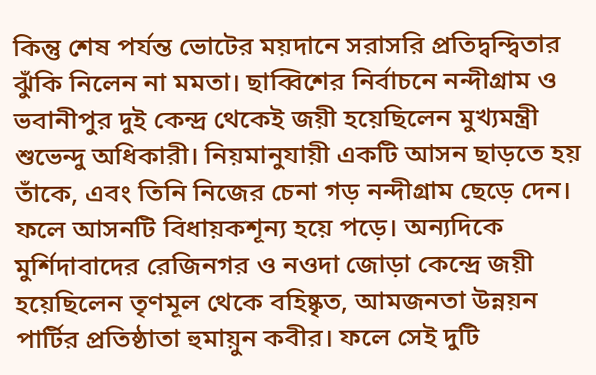কিন্তু শেষ পর্যন্ত ভোটের ময়দানে সরাসরি প্রতিদ্বন্দ্বিতার ঝুঁকি নিলেন না মমতা। ছাব্বিশের নির্বাচনে নন্দীগ্রাম ও ভবানীপুর দুই কেন্দ্র থেকেই জয়ী হয়েছিলেন মুখ্যমন্ত্রী শুভেন্দু অধিকারী। নিয়মানুযায়ী একটি আসন ছাড়তে হয় তাঁকে, এবং তিনি নিজের চেনা গড় নন্দীগ্রাম ছেড়ে দেন। ফলে আসনটি বিধায়কশূন্য হয়ে পড়ে। অন্যদিকে মুর্শিদাবাদের রেজিনগর ও নওদা জোড়া কেন্দ্রে জয়ী হয়েছিলেন তৃণমূল থেকে বহিষ্কৃত, আমজনতা উন্নয়ন পার্টির প্রতিষ্ঠাতা হুমায়ুন কবীর। ফলে সেই দুটি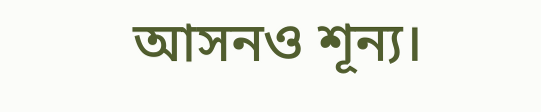আসনও শূন্য।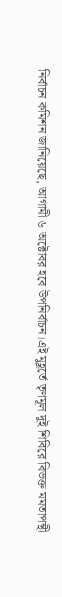নির্বাচন কমিশন জানিয়েছে, আগামী ৬ অক্টোবর হবে উপনির্বাচন।এই মুহূর্তে তৃণমূল দুই শিবিরে বিভক্ত মমতাপন্থী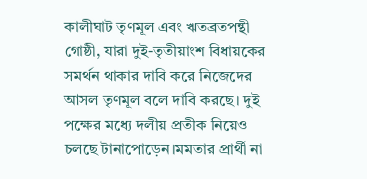কালীঘাট তৃণমূল এবং ঋতব্রতপন্থী গোষ্ঠী, যারা দুই-তৃতীয়াংশ বিধায়কের সমর্থন থাকার দাবি করে নিজেদের আসল তৃণমূল বলে দাবি করছে। দুই পক্ষের মধ্যে দলীয় প্রতীক নিয়েও চলছে টানাপোড়েন।মমতার প্রার্থী না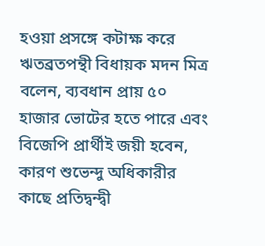হওয়া প্রসঙ্গে কটাক্ষ করে ঋতব্রতপন্থী বিধায়ক মদন মিত্র বলেন, ব্যবধান প্রায় ৫০ হাজার ভোটের হতে পারে এবং বিজেপি প্রার্থীই জয়ী হবেন, কারণ শুভেন্দু অধিকারীর কাছে প্রতিদ্বন্দ্বী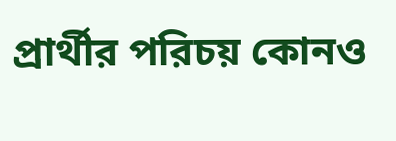প্রার্থীর পরিচয় কোনও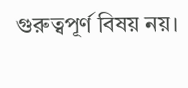গুরুত্বপূর্ণ বিষয় নয়।